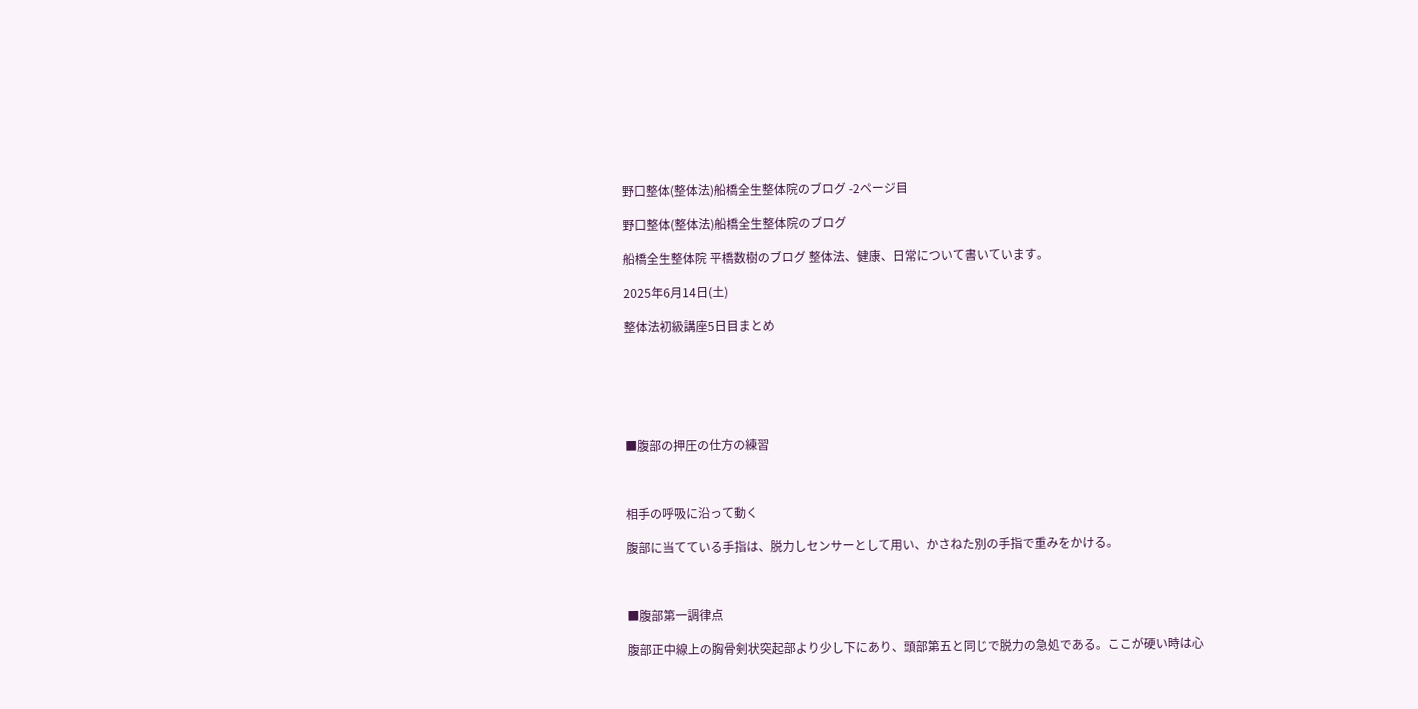野口整体(整体法)船橋全生整体院のブログ -2ページ目

野口整体(整体法)船橋全生整体院のブログ

船橋全生整体院 平橋数樹のブログ 整体法、健康、日常について書いています。

2025年6月14日(土)

整体法初級講座5日目まとめ






■腹部の押圧の仕方の練習



相手の呼吸に沿って動く

腹部に当てている手指は、脱力しセンサーとして用い、かさねた別の手指で重みをかける。



■腹部第一調律点

腹部正中線上の胸骨剣状突起部より少し下にあり、頭部第五と同じで脱力の急処である。ここが硬い時は心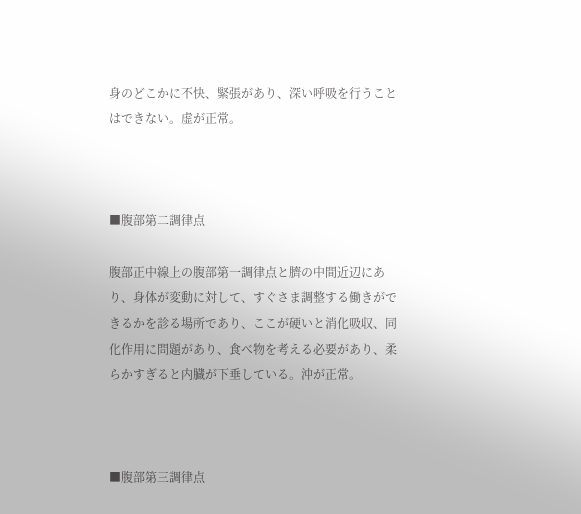身のどこかに不快、緊張があり、深い呼吸を行うことはできない。虚が正常。



■腹部第二調律点

腹部正中線上の腹部第一調律点と臍の中間近辺にあり、身体が変動に対して、すぐさま調整する働きができるかを診る場所であり、ここが硬いと消化吸収、同化作用に問題があり、食べ物を考える必要があり、柔らかすぎると内臓が下垂している。沖が正常。



■腹部第三調律点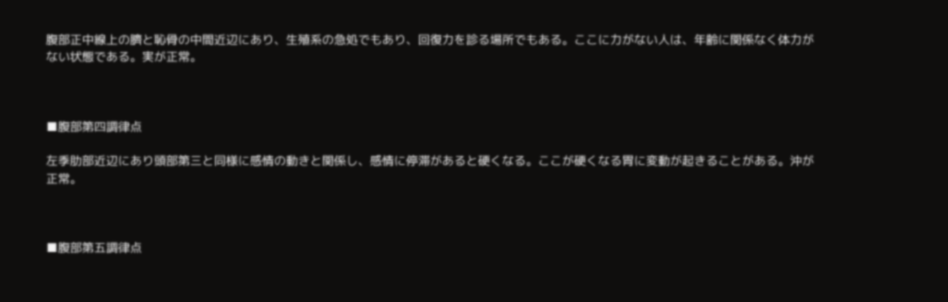腹部正中線上の臍と恥骨の中間近辺にあり、生殖系の急処でもあり、回復力を診る場所でもある。ここに力がない人は、年齢に関係なく体力がない状態である。実が正常。



■腹部第四調律点

左季肋部近辺にあり頭部第三と同様に感情の動きと関係し、感情に停滞があると硬くなる。ここが硬くなる胃に変動が起きることがある。沖が正常。



■腹部第五調律点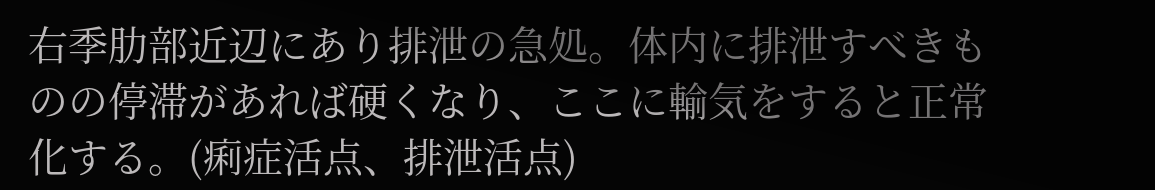右季肋部近辺にあり排泄の急処。体内に排泄すべきものの停滞があれば硬くなり、ここに輸気をすると正常化する。(痢症活点、排泄活点)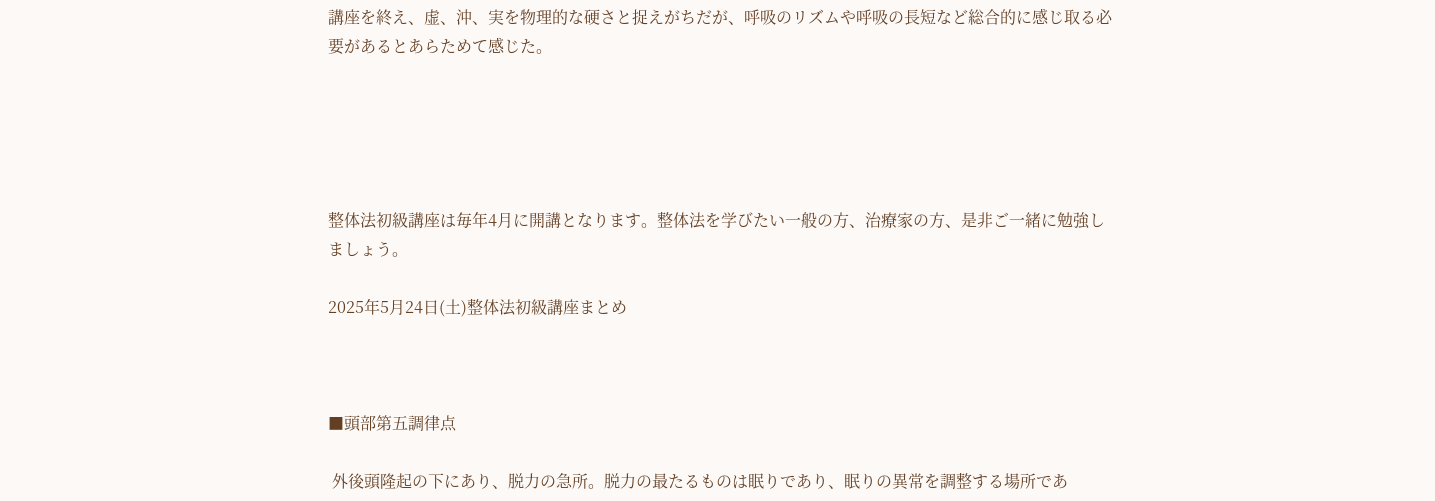講座を終え、虚、沖、実を物理的な硬さと捉えがちだが、呼吸のリズムや呼吸の長短など総合的に感じ取る必要があるとあらためて感じた。





整体法初級講座は毎年4月に開講となります。整体法を学びたい一般の方、治療家の方、是非ご一緒に勉強しましょう。

2025年5月24日(土)整体法初級講座まとめ



■頭部第五調律点

 外後頭隆起の下にあり、脱力の急所。脱力の最たるものは眠りであり、眠りの異常を調整する場所であ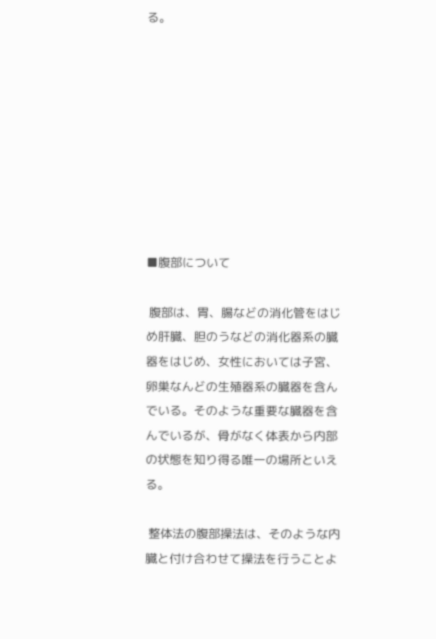る。









■腹部について

 腹部は、胃、腸などの消化管をはじめ肝臓、胆のうなどの消化器系の臓器をはじめ、女性においては子宮、卵巣なんどの生殖器系の臓器を含んでいる。そのような重要な臓器を含んでいるが、骨がなく体表から内部の状態を知り得る唯一の場所といえる。

 整体法の腹部操法は、そのような内臓と付け合わせて操法を行うことよ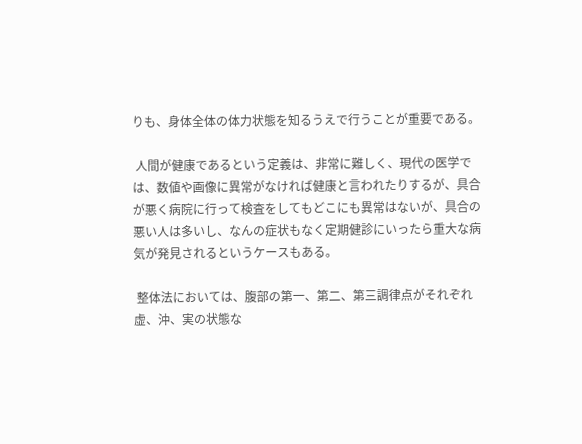りも、身体全体の体力状態を知るうえで行うことが重要である。

 人間が健康であるという定義は、非常に難しく、現代の医学では、数値や画像に異常がなければ健康と言われたりするが、具合が悪く病院に行って検査をしてもどこにも異常はないが、具合の悪い人は多いし、なんの症状もなく定期健診にいったら重大な病気が発見されるというケースもある。

 整体法においては、腹部の第一、第二、第三調律点がそれぞれ虚、沖、実の状態な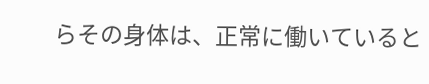らその身体は、正常に働いていると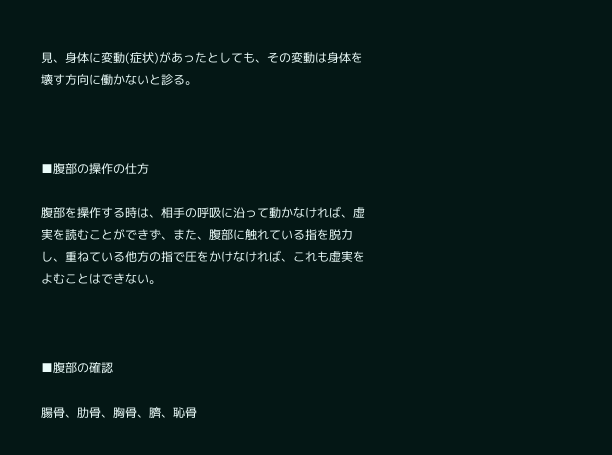見、身体に変動(症状)があったとしても、その変動は身体を壊す方向に働かないと診る。



■腹部の操作の仕方

腹部を操作する時は、相手の呼吸に沿って動かなければ、虚実を読むことができず、また、腹部に触れている指を脱力し、重ねている他方の指で圧をかけなければ、これも虚実をよむことはできない。



■腹部の確認

腸骨、肋骨、胸骨、臍、恥骨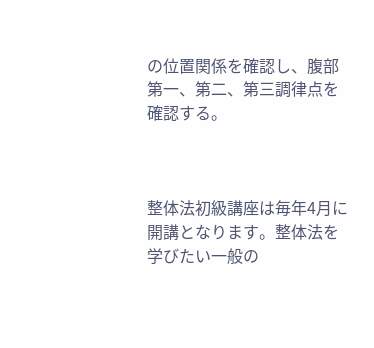の位置関係を確認し、腹部第一、第二、第三調律点を確認する。



整体法初級講座は毎年4月に開講となります。整体法を学びたい一般の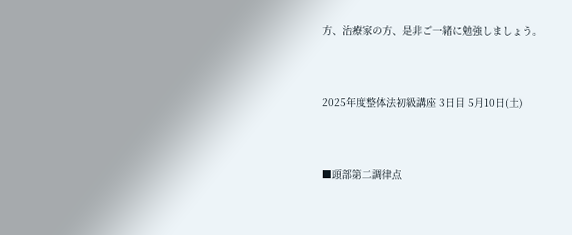方、治療家の方、是非ご一緒に勉強しましょう。



2025年度整体法初級講座 3日目 5月10日(土)



■頭部第二調律点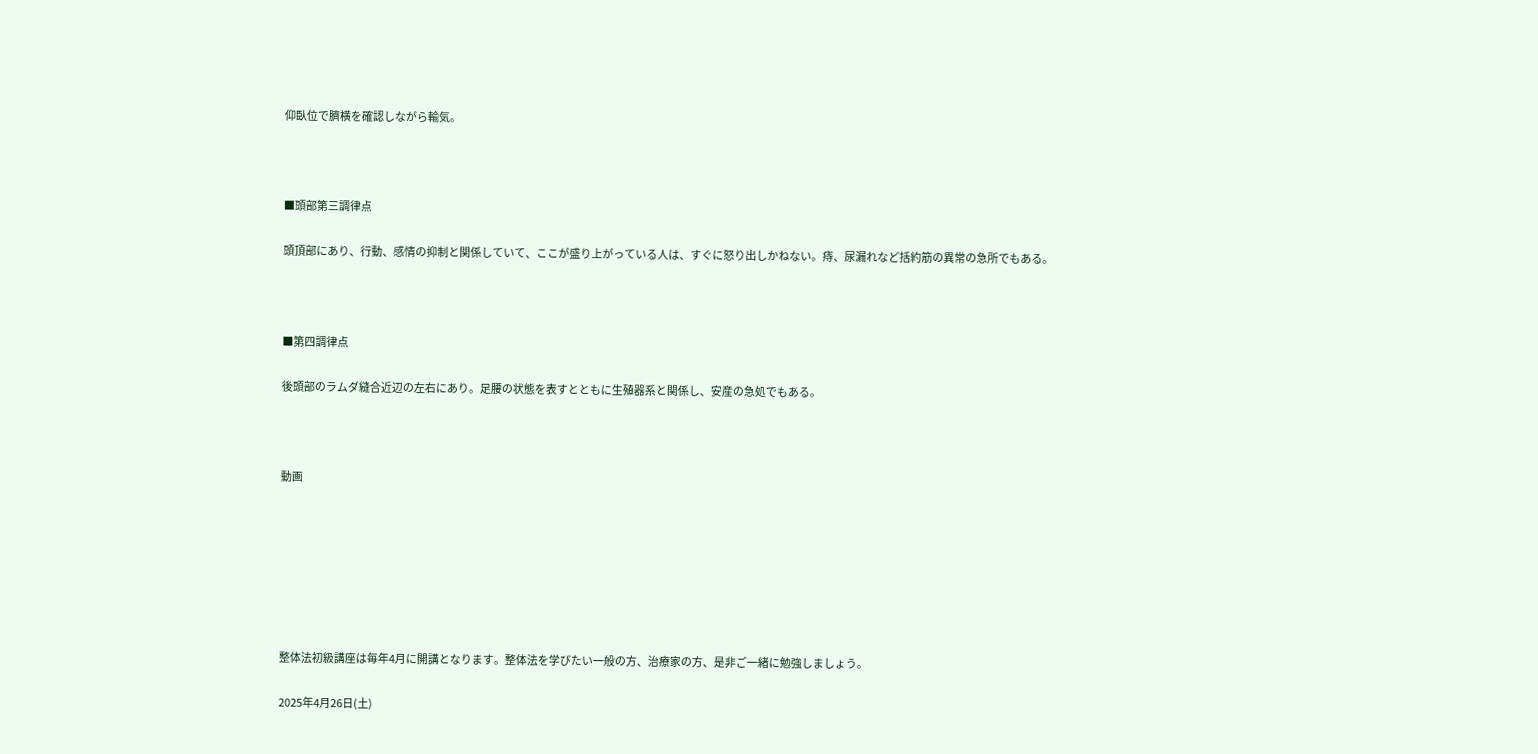仰臥位で臍横を確認しながら輸気。



■頭部第三調律点

頭頂部にあり、行動、感情の抑制と関係していて、ここが盛り上がっている人は、すぐに怒り出しかねない。痔、尿漏れなど括約筋の異常の急所でもある。



■第四調律点

後頭部のラムダ縫合近辺の左右にあり。足腰の状態を表すとともに生殖器系と関係し、安産の急処でもある。



動画







整体法初級講座は毎年4月に開講となります。整体法を学びたい一般の方、治療家の方、是非ご一緒に勉強しましょう。

2025年4月26日(土)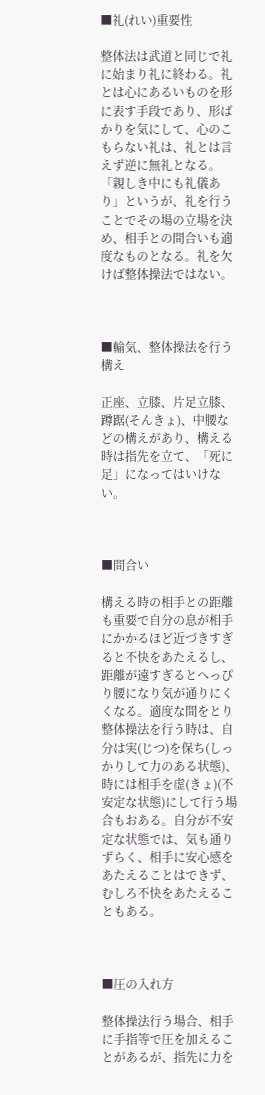■礼(れい)重要性

整体法は武道と同じで礼に始まり礼に終わる。礼とは心にあるいものを形に表す手段であり、形ばかりを気にして、心のこもらない礼は、礼とは言えず逆に無礼となる。「親しき中にも礼儀あり」というが、礼を行うことでその場の立場を決め、相手との間合いも適度なものとなる。礼を欠けば整体操法ではない。



■輸気、整体操法を行う構え

正座、立膝、片足立膝、蹲踞(そんきょ)、中腰などの構えがあり、構える時は指先を立て、「死に足」になってはいけない。



■間合い

構える時の相手との距離も重要で自分の息が相手にかかるほど近づきすぎると不快をあたえるし、距離が遠すぎるとへっぴり腰になり気が通りにくくなる。適度な間をとり整体操法を行う時は、自分は実(じつ)を保ち(しっかりして力のある状態)、時には相手を虚(きょ)(不安定な状態)にして行う場合もおある。自分が不安定な状態では、気も通りずらく、相手に安心感をあたえることはできず、むしろ不快をあたえることもある。



■圧の入れ方

整体操法行う場合、相手に手指等で圧を加えることがあるが、指先に力を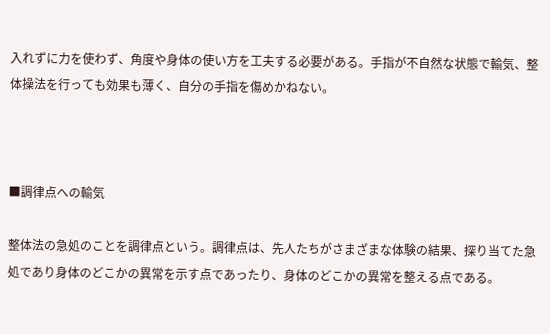入れずに力を使わず、角度や身体の使い方を工夫する必要がある。手指が不自然な状態で輸気、整体操法を行っても効果も薄く、自分の手指を傷めかねない。



■調律点への輸気

整体法の急処のことを調律点という。調律点は、先人たちがさまざまな体験の結果、探り当てた急処であり身体のどこかの異常を示す点であったり、身体のどこかの異常を整える点である。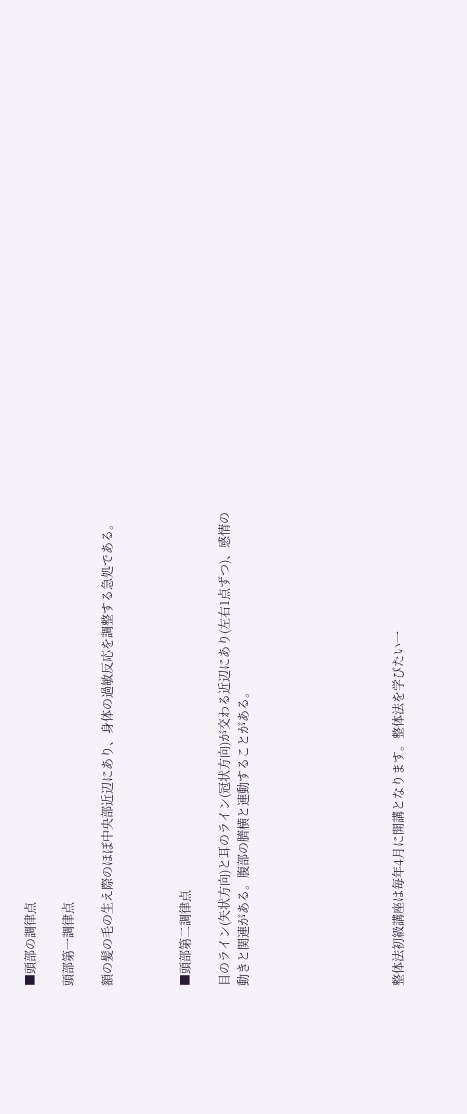■頭部の調律点

頭部第一調律点

額の髪の毛の生え際のほぼ中央部近辺にあり、身体の過敏反応を調整する急処である。



■頭部第二調律点

目のライン(矢状方向)と耳のライン(冠状方向)が交わる近辺にあり(左右1点ずつ)、感情の動きと関連がある。腹部の臍横と連動することがある。







整体法初級講座は毎年4月に開講となります。整体法を学びたい一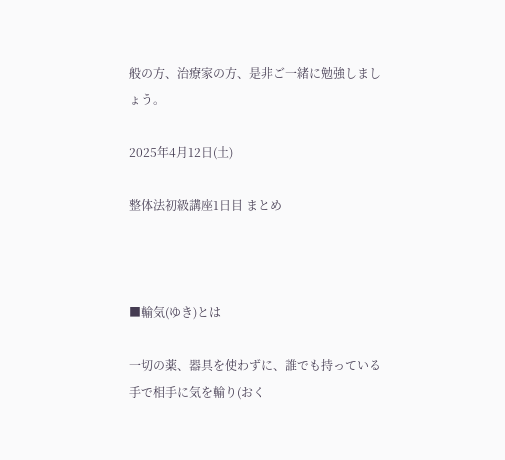般の方、治療家の方、是非ご一緒に勉強しましょう。

2025年4月12日(土)

整体法初級講座1日目 まとめ



■輸気(ゆき)とは

一切の薬、器具を使わずに、誰でも持っている手で相手に気を輸り(おく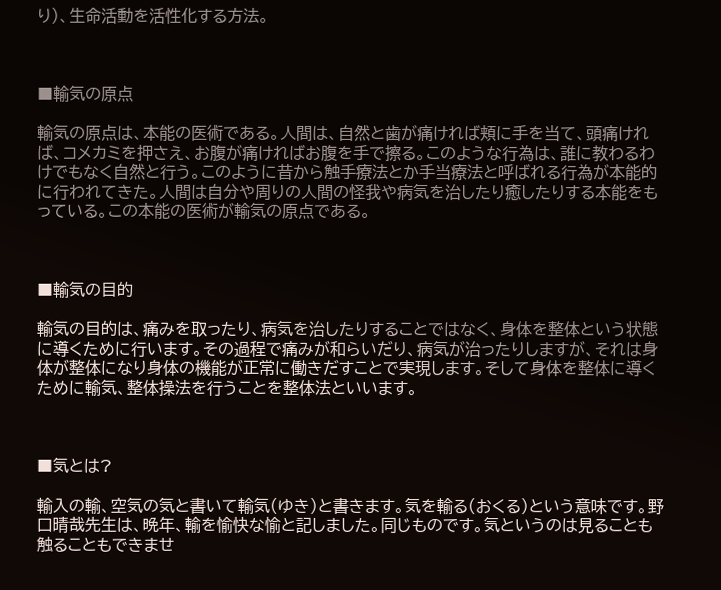り)、生命活動を活性化する方法。



■輸気の原点

輸気の原点は、本能の医術である。人間は、自然と歯が痛ければ頬に手を当て、頭痛ければ、コメカミを押さえ、お腹が痛ければお腹を手で擦る。このような行為は、誰に教わるわけでもなく自然と行う。このように昔から触手療法とか手当療法と呼ばれる行為が本能的に行われてきた。人間は自分や周りの人間の怪我や病気を治したり癒したりする本能をもっている。この本能の医術が輸気の原点である。



■輸気の目的

輸気の目的は、痛みを取ったり、病気を治したりすることではなく、身体を整体という状態に導くために行います。その過程で痛みが和らいだり、病気が治ったりしますが、それは身体が整体になり身体の機能が正常に働きだすことで実現します。そして身体を整体に導くために輸気、整体操法を行うことを整体法といいます。



■気とは?

輸入の輸、空気の気と書いて輸気(ゆき)と書きます。気を輸る(おくる)という意味です。野口晴哉先生は、晩年、輸を愉快な愉と記しました。同じものです。気というのは見ることも触ることもできませ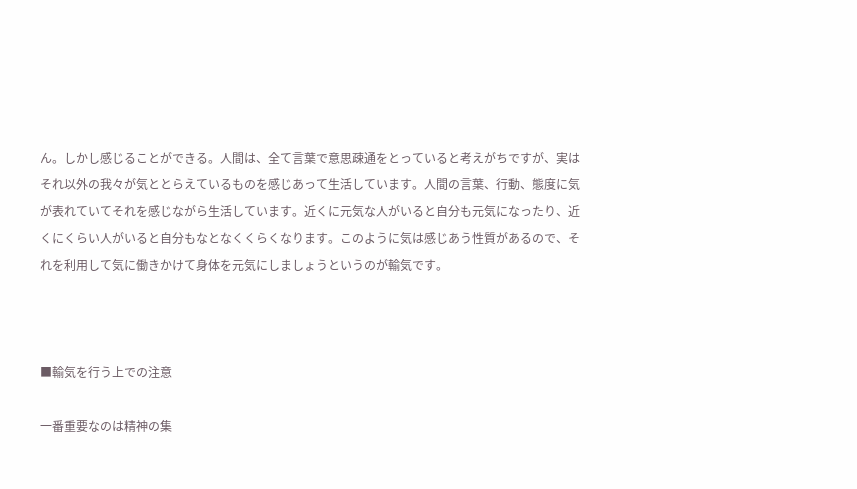ん。しかし感じることができる。人間は、全て言葉で意思疎通をとっていると考えがちですが、実はそれ以外の我々が気ととらえているものを感じあって生活しています。人間の言葉、行動、態度に気が表れていてそれを感じながら生活しています。近くに元気な人がいると自分も元気になったり、近くにくらい人がいると自分もなとなくくらくなります。このように気は感じあう性質があるので、それを利用して気に働きかけて身体を元気にしましょうというのが輸気です。



■輸気を行う上での注意

一番重要なのは精神の集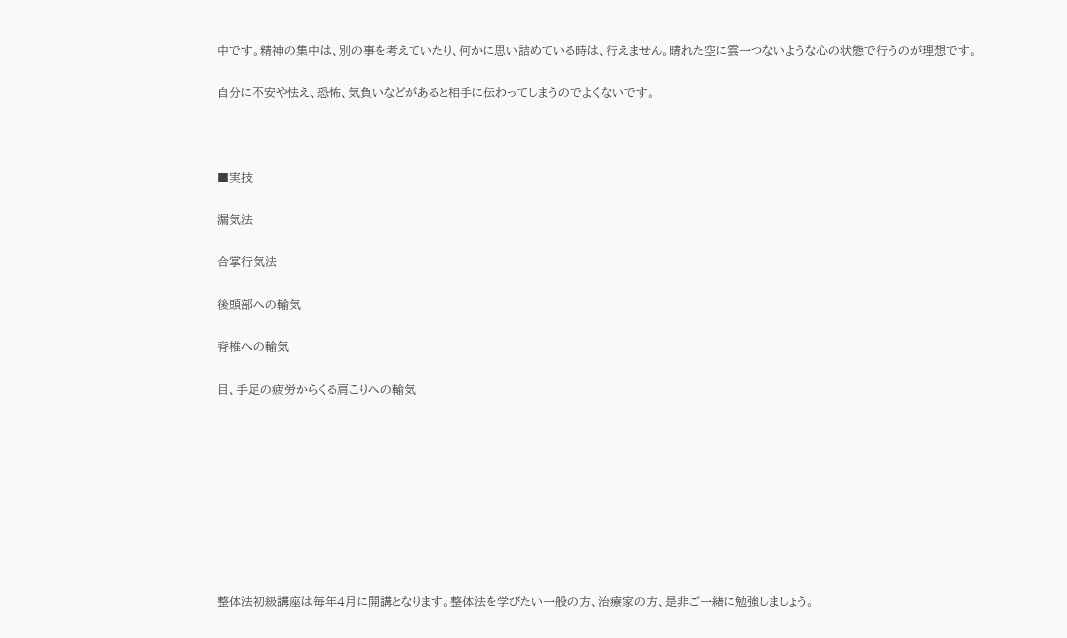中です。精神の集中は、別の事を考えていたり、何かに思い詰めている時は、行えません。晴れた空に雲一つないような心の状態で行うのが理想です。

自分に不安や怯え、恐怖、気負いなどがあると相手に伝わってしまうのでよくないです。



■実技

漏気法

合掌行気法

後頭部への輸気

脊椎への輸気

目、手足の疲労からくる肩こりへの輸気









整体法初級講座は毎年4月に開講となります。整体法を学びたい一般の方、治療家の方、是非ご一緒に勉強しましょう。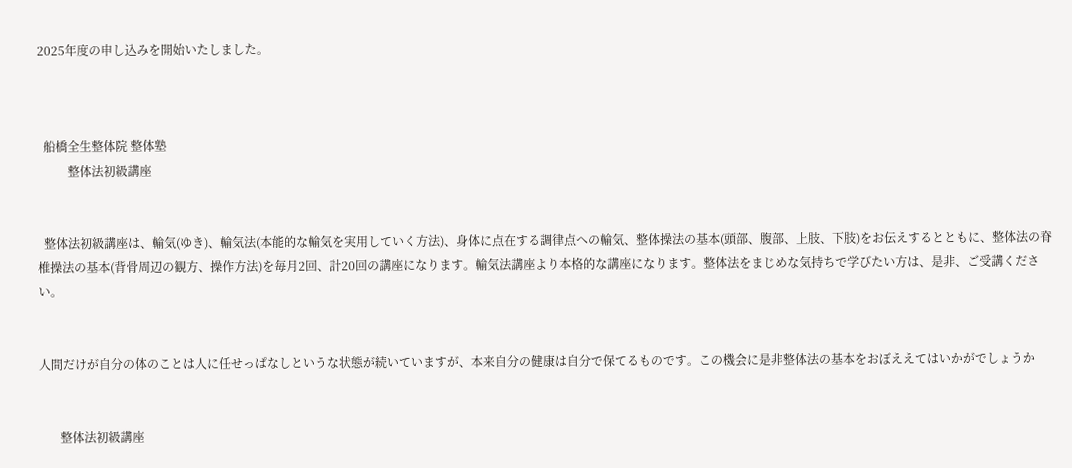2025年度の申し込みを開始いたしました。



  船橋全生整体院 整体塾
          整体法初級講座


  整体法初級講座は、輸気(ゆき)、輸気法(本能的な輸気を実用していく方法)、身体に点在する調律点への輸気、整体操法の基本(頭部、腹部、上肢、下肢)をお伝えするとともに、整体法の脊椎操法の基本(背骨周辺の観方、操作方法)を毎月2回、計20回の講座になります。輸気法講座より本格的な講座になります。整体法をまじめな気持ちで学びたい方は、是非、ご受講ください。


人間だけが自分の体のことは人に任せっぱなしというな状態が続いていますが、本来自分の健康は自分で保てるものです。この機会に是非整体法の基本をおぼええてはいかがでしょうか


       整体法初級講座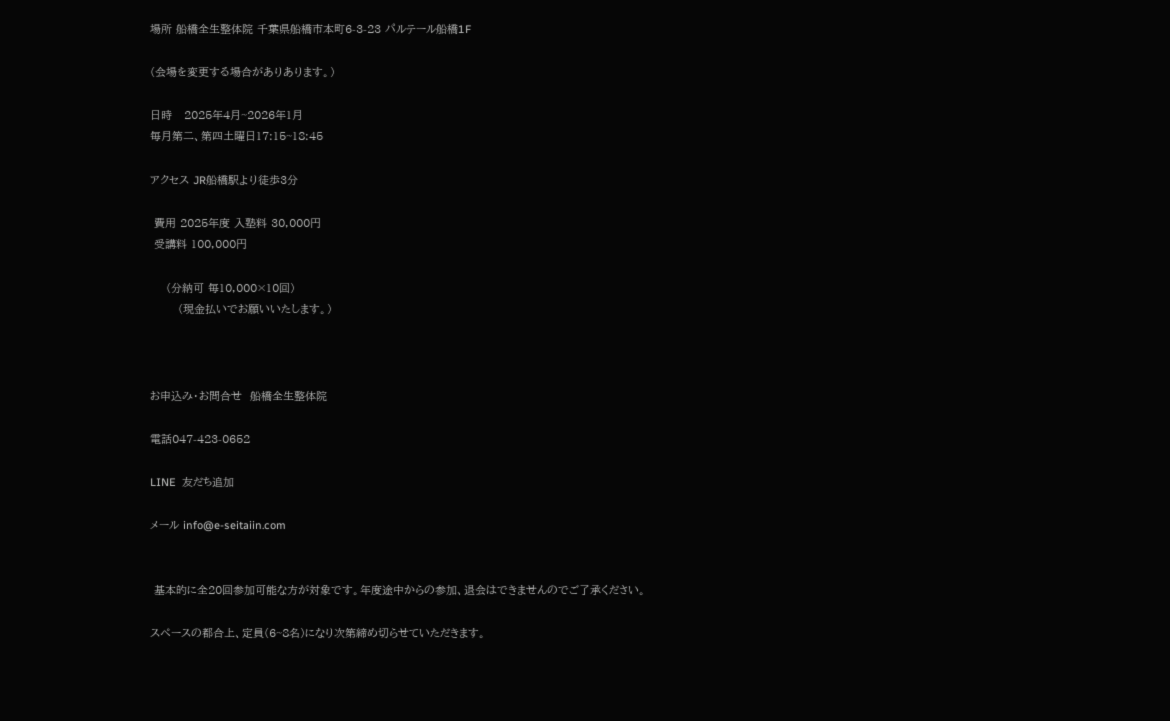場所 船橋全生整体院 千葉県船橋市本町6-3-23 パルテール船橋1F

(会場を変更する場合がありあります。)

日時   2025年4月~2026年1月
毎月第二、第四土曜日17:15~18:45

アクセス JR船橋駅より徒歩3分

 費用 2025年度 入塾料 30,000円
 受講料 100,000円

    (分納可 毎10,000×10回)
       (現金払いでお願いいたします。)



お申込み・お問合せ  船橋全生整体院

電話047-423-0652

LINE  友だち追加

メール info@e-seitaiin.com


 基本的に全20回参加可能な方が対象です。年度途中からの参加、退会はできませんのでご了承ください。

スペースの都合上、定員(6~8名)になり次第締め切らせていただきます。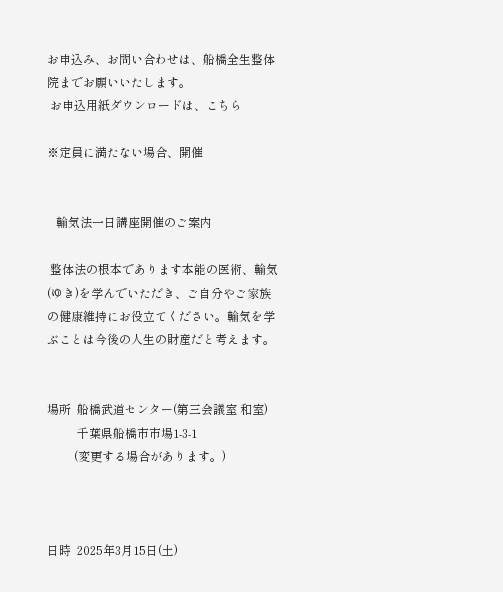お申込み、お問い合わせは、船橋全生整体院までお願いいたします。
 お申込用紙ダウンロードは、こちら

※定員に満たない場合、開催


   輸気法一日講座開催のご案内

 整体法の根本であります本能の医術、輸気(ゆき)を学んでいただき、ご自分やご家族の健康維持にお役立てください。輸気を学ぶことは今後の人生の財産だと考えます。


場所  船橋武道センター(第三会議室 和室)
          千葉県船橋市市場1-3-1
         (変更する場合があります。)



日時  2025年3月15日(土)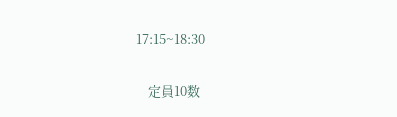17:15~18:30

    定員10数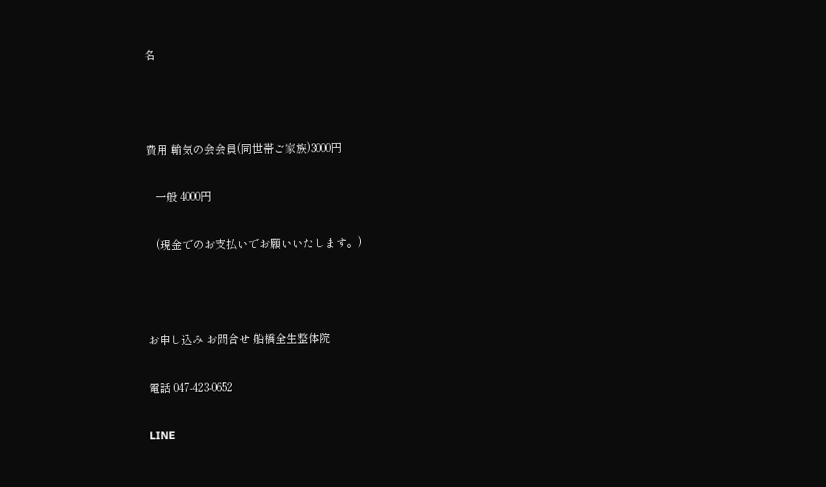名



費用 輸気の会会員(同世帯ご家族)3000円

   一般 4000円

   (現金でのお支払いでお願いいたします。)



お申し込み お問合せ 船橋全生整体院

電話 047-423-0652

LINE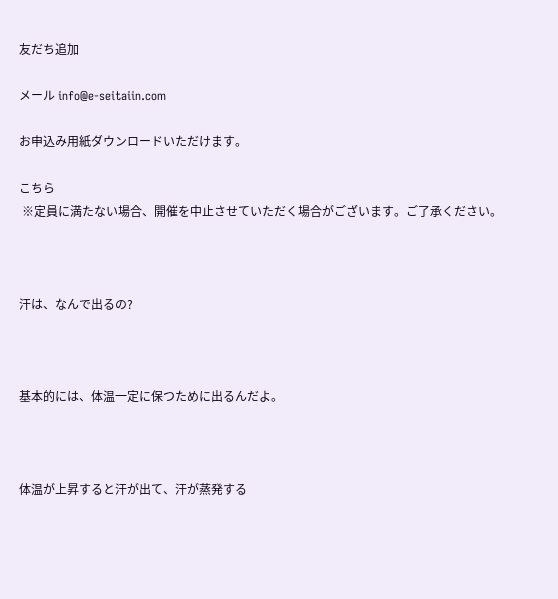友だち追加

メール info@e-seitaiin.com

お申込み用紙ダウンロードいただけます。

こちら
 ※定員に満たない場合、開催を中止させていただく場合がございます。ご了承ください。



汗は、なんで出るの?



基本的には、体温一定に保つために出るんだよ。



体温が上昇すると汗が出て、汗が蒸発する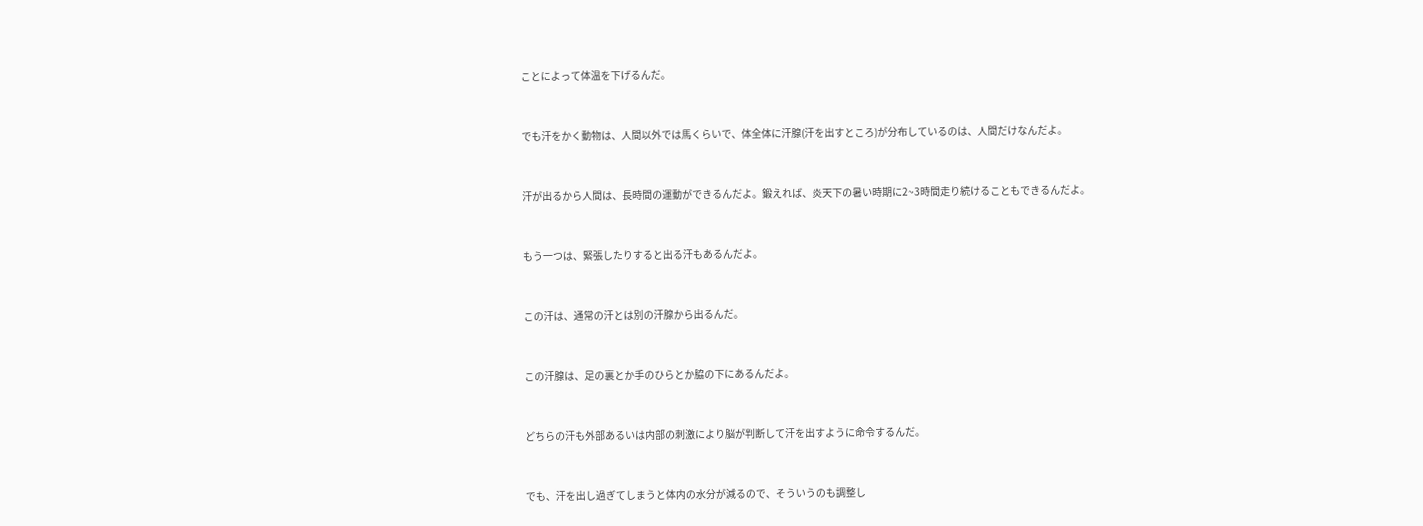ことによって体温を下げるんだ。



でも汗をかく動物は、人間以外では馬くらいで、体全体に汗腺(汗を出すところ)が分布しているのは、人間だけなんだよ。



汗が出るから人間は、長時間の運動ができるんだよ。鍛えれば、炎天下の暑い時期に2~3時間走り続けることもできるんだよ。



もう一つは、緊張したりすると出る汗もあるんだよ。



この汗は、通常の汗とは別の汗腺から出るんだ。



この汗腺は、足の裏とか手のひらとか脇の下にあるんだよ。



どちらの汗も外部あるいは内部の刺激により脳が判断して汗を出すように命令するんだ。



でも、汗を出し過ぎてしまうと体内の水分が減るので、そういうのも調整し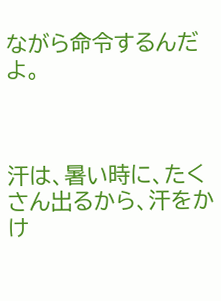ながら命令するんだよ。



汗は、暑い時に、たくさん出るから、汗をかけ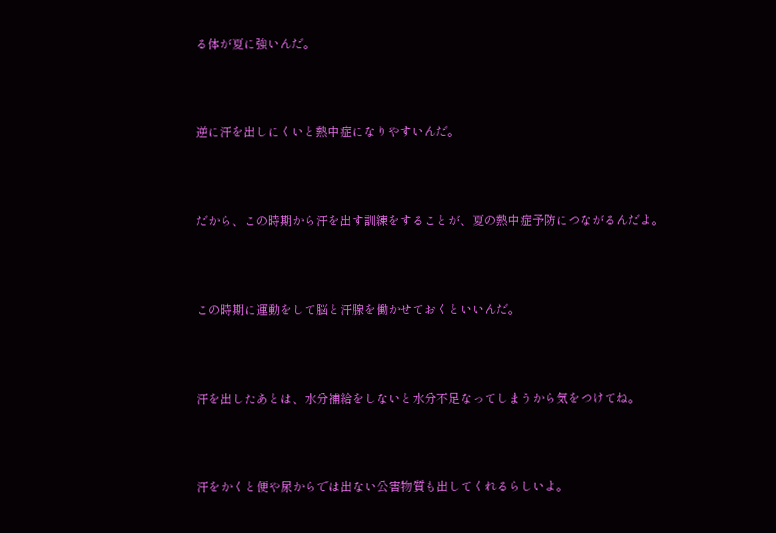る体が夏に強いんだ。



逆に汗を出しにくいと熱中症になりやすいんだ。



だから、この時期から汗を出す訓練をすることが、夏の熱中症予防につながるんだよ。



この時期に運動をして脳と汗腺を働かせておくといいんだ。



汗を出したあとは、水分補給をしないと水分不足なってしまうから気をつけてね。



汗をかくと便や尿からでは出ない公害物質も出してくれるらしいよ。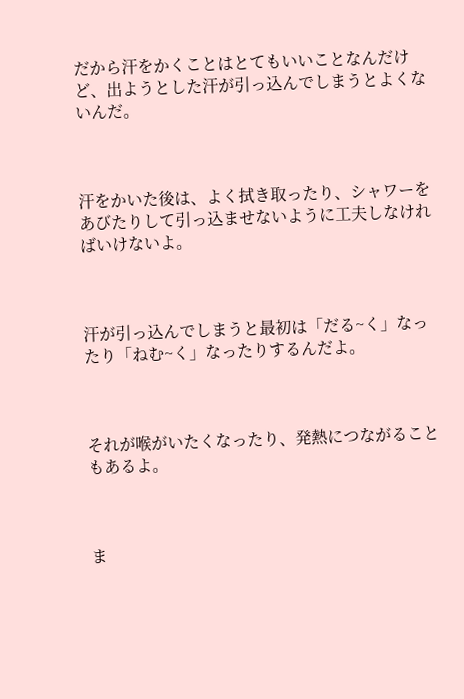だから汗をかくことはとてもいいことなんだけど、出ようとした汗が引っ込んでしまうとよくないんだ。



汗をかいた後は、よく拭き取ったり、シャワーをあびたりして引っ込ませないように工夫しなければいけないよ。



汗が引っ込んでしまうと最初は「だる~く」なったり「ねむ~く」なったりするんだよ。



それが喉がいたくなったり、発熱につながることもあるよ。



ま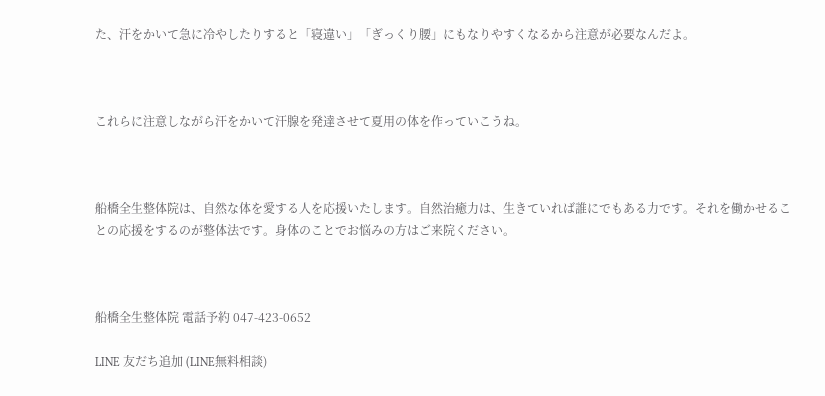た、汗をかいて急に冷やしたりすると「寝違い」「ぎっくり腰」にもなりやすくなるから注意が必要なんだよ。



これらに注意しながら汗をかいて汗腺を発達させて夏用の体を作っていこうね。



船橋全生整体院は、自然な体を愛する人を応援いたします。自然治癒力は、生きていれば誰にでもある力です。それを働かせることの応援をするのが整体法です。身体のことでお悩みの方はご来院ください。



船橋全生整体院 電話予約 047-423-0652

LINE 友だち追加 (LINE無料相談)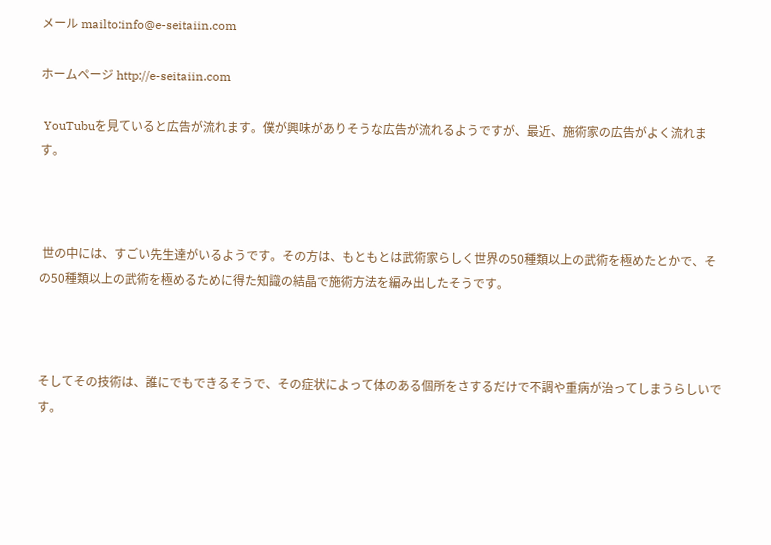メール mailto:info@e-seitaiin.com

ホームページ http://e-seitaiin.com

 YouTubuを見ていると広告が流れます。僕が興味がありそうな広告が流れるようですが、最近、施術家の広告がよく流れます。



 世の中には、すごい先生達がいるようです。その方は、もともとは武術家らしく世界の50種類以上の武術を極めたとかで、その50種類以上の武術を極めるために得た知識の結晶で施術方法を編み出したそうです。



そしてその技術は、誰にでもできるそうで、その症状によって体のある個所をさするだけで不調や重病が治ってしまうらしいです。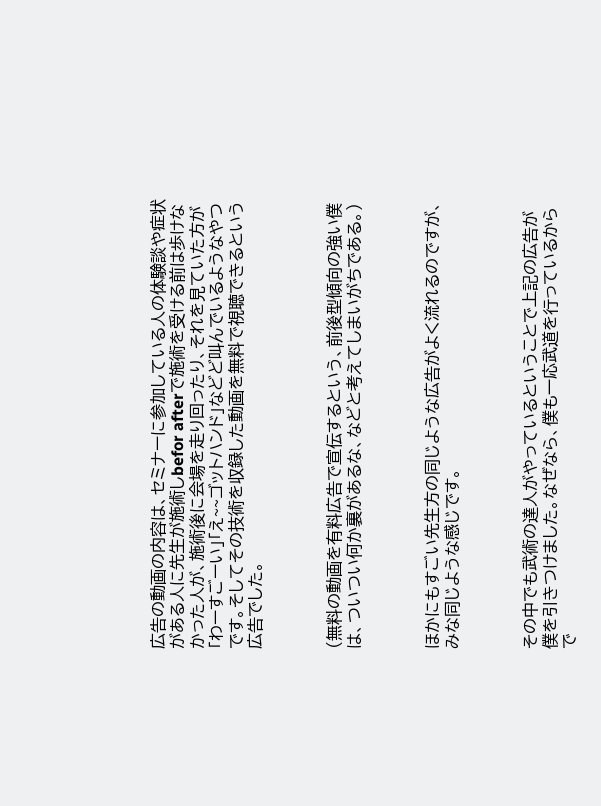広告の動画の内容は、セミナーに参加している人の体験談や症状がある人に先生が施術しbefor afterで施術を受ける前は歩けなかった人が、施術後に会場を走り回ったり、それを見ていた方が「わーすごーい」「え~~ゴットハンド」などど叫んでいるようなやつです。そしてその技術を収録した動画を無料で視聴できるという広告でした。



(無料の動画を有料広告で宣伝するという、前後型傾向の強い僕は、ついつい何か裏があるな、などと考えてしまいがちである。)



ほかにもすごい先生方の同じような広告がよく流れるのですが、みな同じような感じです。



その中でも武術の達人がやっているということで上記の広告が僕を引きつけました。なぜなら、僕も一応武道を行っているからで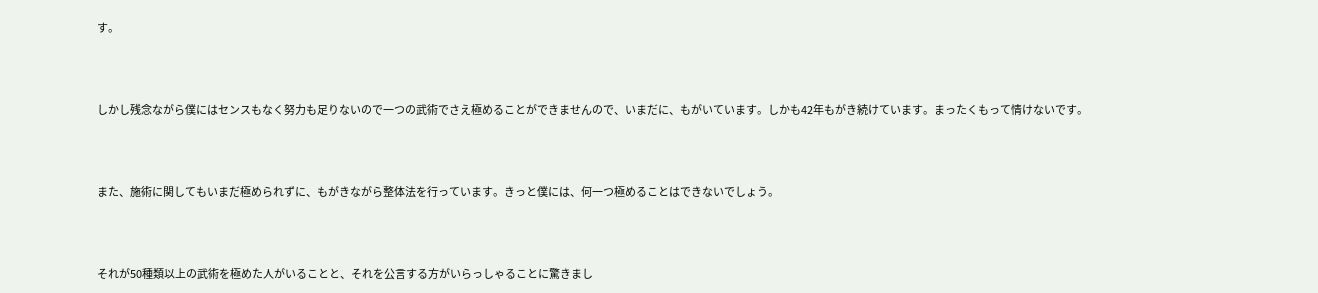す。



しかし残念ながら僕にはセンスもなく努力も足りないので一つの武術でさえ極めることができませんので、いまだに、もがいています。しかも42年もがき続けています。まったくもって情けないです。



また、施術に関してもいまだ極められずに、もがきながら整体法を行っています。きっと僕には、何一つ極めることはできないでしょう。



それが50種類以上の武術を極めた人がいることと、それを公言する方がいらっしゃることに驚きまし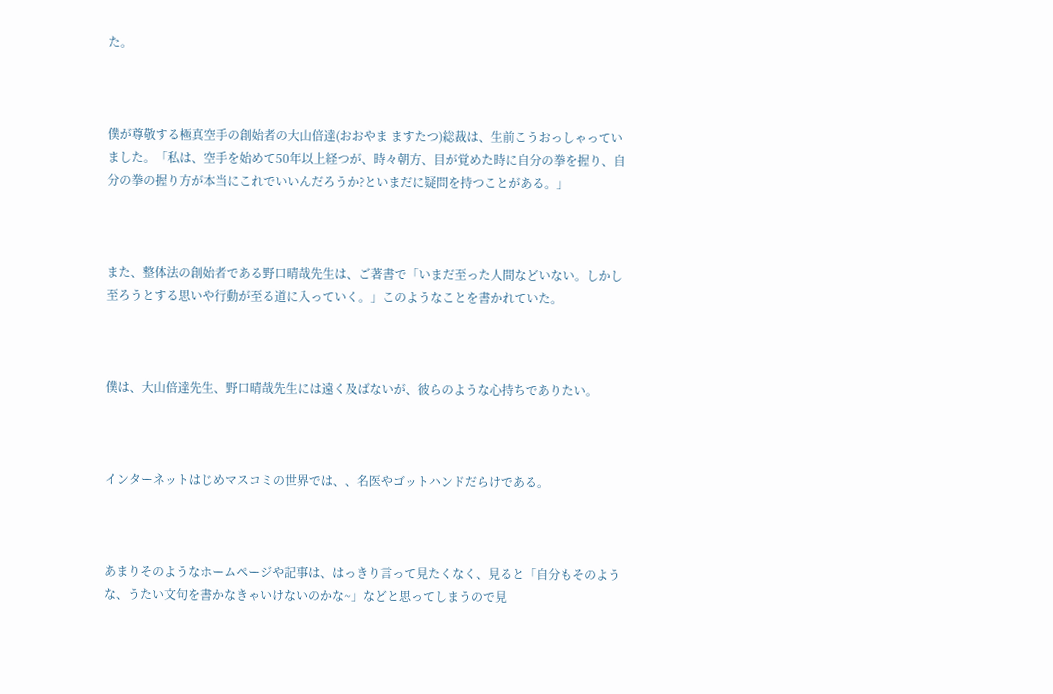た。



僕が尊敬する極真空手の創始者の大山倍達(おおやま ますたつ)総裁は、生前こうおっしゃっていました。「私は、空手を始めて50年以上経つが、時々朝方、目が覚めた時に自分の拳を握り、自分の拳の握り方が本当にこれでいいんだろうか?といまだに疑問を持つことがある。」



また、整体法の創始者である野口晴哉先生は、ご著書で「いまだ至った人間などいない。しかし至ろうとする思いや行動が至る道に入っていく。」このようなことを書かれていた。



僕は、大山倍達先生、野口晴哉先生には遠く及ばないが、彼らのような心持ちでありたい。



インターネットはじめマスコミの世界では、、名医やゴットハンドだらけである。



あまりそのようなホームページや記事は、はっきり言って見たくなく、見ると「自分もそのような、うたい文句を書かなきゃいけないのかな~」などと思ってしまうので見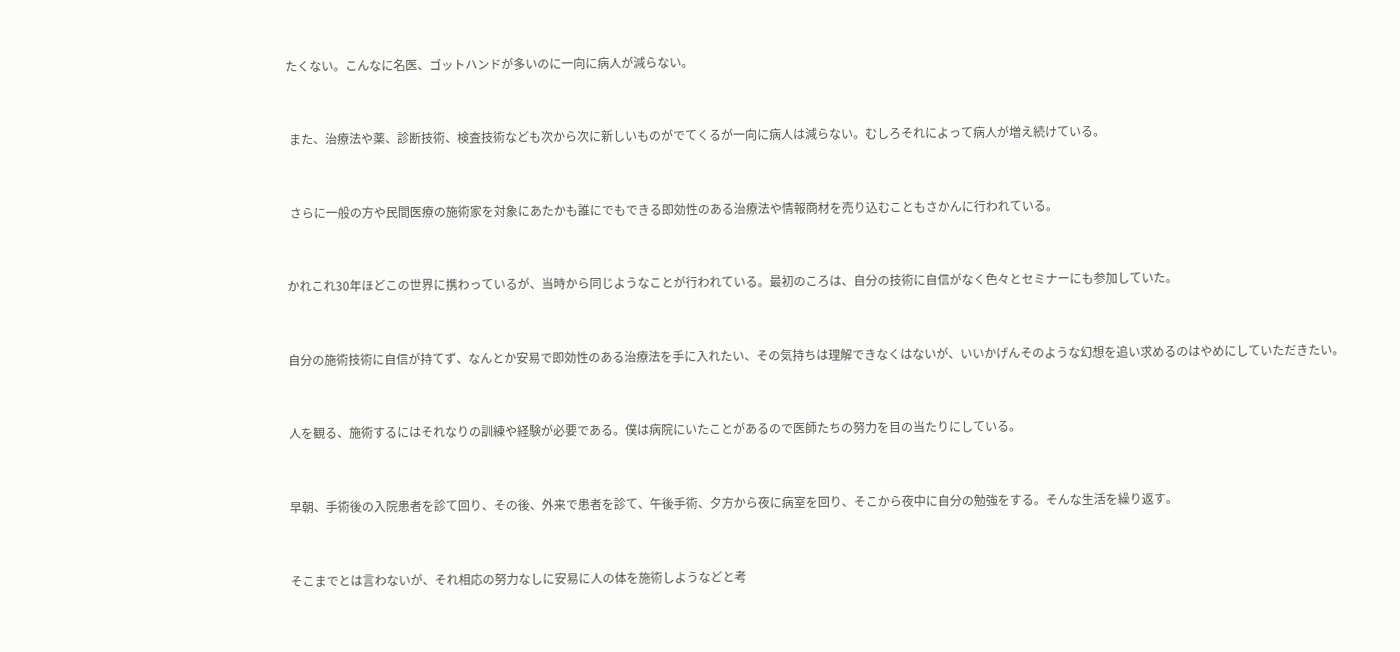たくない。こんなに名医、ゴットハンドが多いのに一向に病人が減らない。



 また、治療法や薬、診断技術、検査技術なども次から次に新しいものがでてくるが一向に病人は減らない。むしろそれによって病人が増え続けている。



 さらに一般の方や民間医療の施術家を対象にあたかも誰にでもできる即効性のある治療法や情報商材を売り込むこともさかんに行われている。



かれこれ30年ほどこの世界に携わっているが、当時から同じようなことが行われている。最初のころは、自分の技術に自信がなく色々とセミナーにも参加していた。



自分の施術技術に自信が持てず、なんとか安易で即効性のある治療法を手に入れたい、その気持ちは理解できなくはないが、いいかげんそのような幻想を追い求めるのはやめにしていただきたい。



人を観る、施術するにはそれなりの訓練や経験が必要である。僕は病院にいたことがあるので医師たちの努力を目の当たりにしている。



早朝、手術後の入院患者を診て回り、その後、外来で患者を診て、午後手術、夕方から夜に病室を回り、そこから夜中に自分の勉強をする。そんな生活を繰り返す。



そこまでとは言わないが、それ相応の努力なしに安易に人の体を施術しようなどと考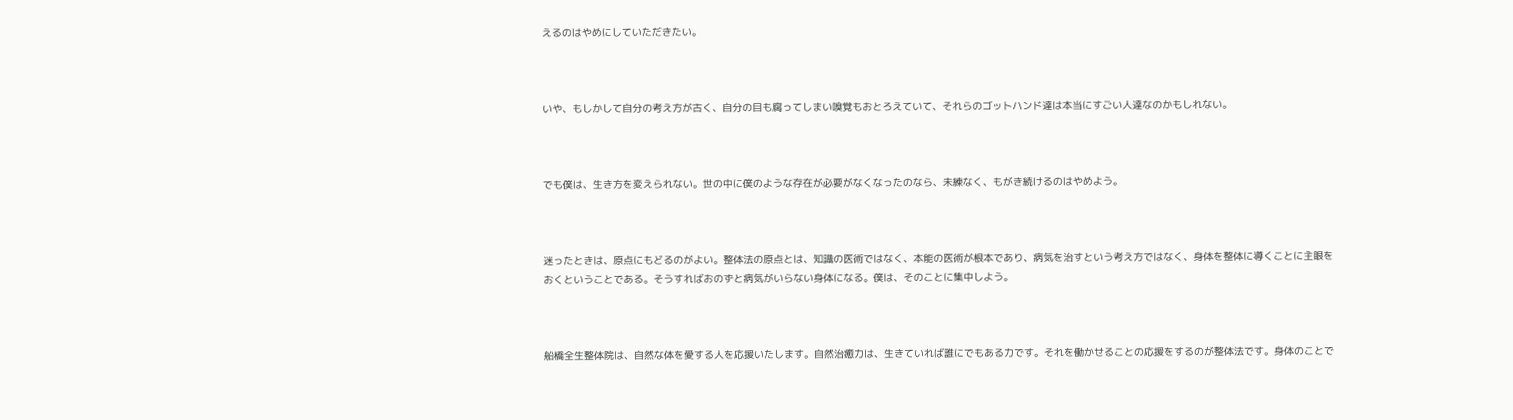えるのはやめにしていただきたい。



いや、もしかして自分の考え方が古く、自分の目も腐ってしまい嗅覚もおとろえていて、それらのゴットハンド達は本当にすごい人達なのかもしれない。



でも僕は、生き方を変えられない。世の中に僕のような存在が必要がなくなったのなら、未練なく、もがき続けるのはやめよう。



迷ったときは、原点にもどるのがよい。整体法の原点とは、知識の医術ではなく、本能の医術が根本であり、病気を治すという考え方ではなく、身体を整体に導くことに主眼をおくということである。そうすればおのずと病気がいらない身体になる。僕は、そのことに集中しよう。



船橋全生整体院は、自然な体を愛する人を応援いたします。自然治癒力は、生きていれば誰にでもある力です。それを働かせることの応援をするのが整体法です。身体のことで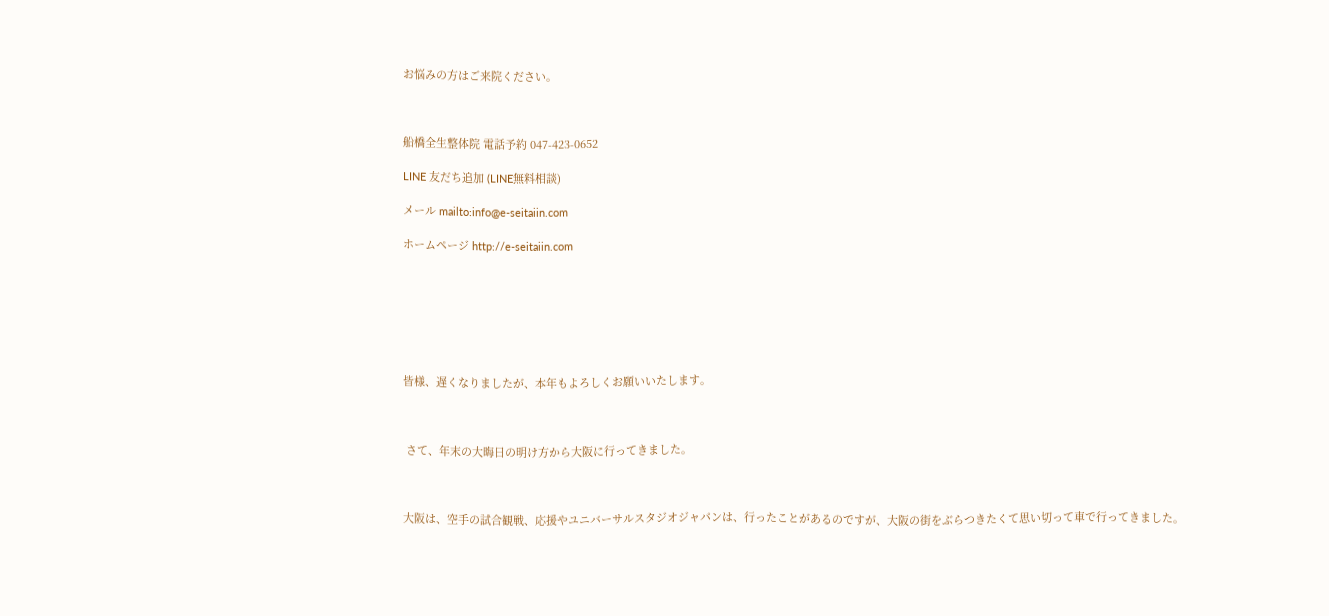お悩みの方はご来院ください。



船橋全生整体院 電話予約 047-423-0652

LINE 友だち追加 (LINE無料相談)

メール mailto:info@e-seitaiin.com

ホームページ http://e-seitaiin.com







皆様、遅くなりましたが、本年もよろしくお願いいたします。



 さて、年末の大晦日の明け方から大阪に行ってきました。



大阪は、空手の試合観戦、応援やユニバーサルスタジオジャパンは、行ったことがあるのですが、大阪の街をぶらつきたくて思い切って車で行ってきました。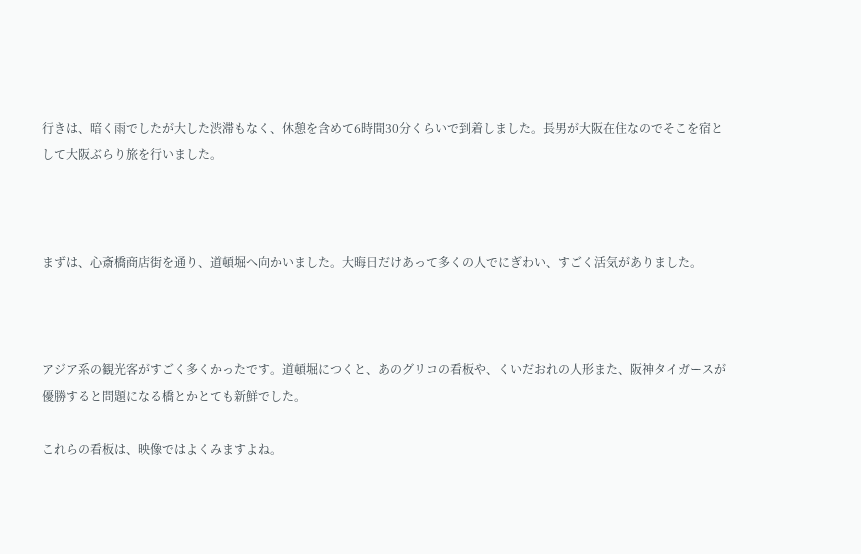行きは、暗く雨でしたが大した渋滞もなく、休憩を含めて6時間30分くらいで到着しました。長男が大阪在住なのでそこを宿として大阪ぶらり旅を行いました。



まずは、心斎橋商店街を通り、道頓堀へ向かいました。大晦日だけあって多くの人でにぎわい、すごく活気がありました。



アジア系の観光客がすごく多くかったです。道頓堀につくと、あのグリコの看板や、くいだおれの人形また、阪神タイガースが優勝すると問題になる橋とかとても新鮮でした。

これらの看板は、映像ではよくみますよね。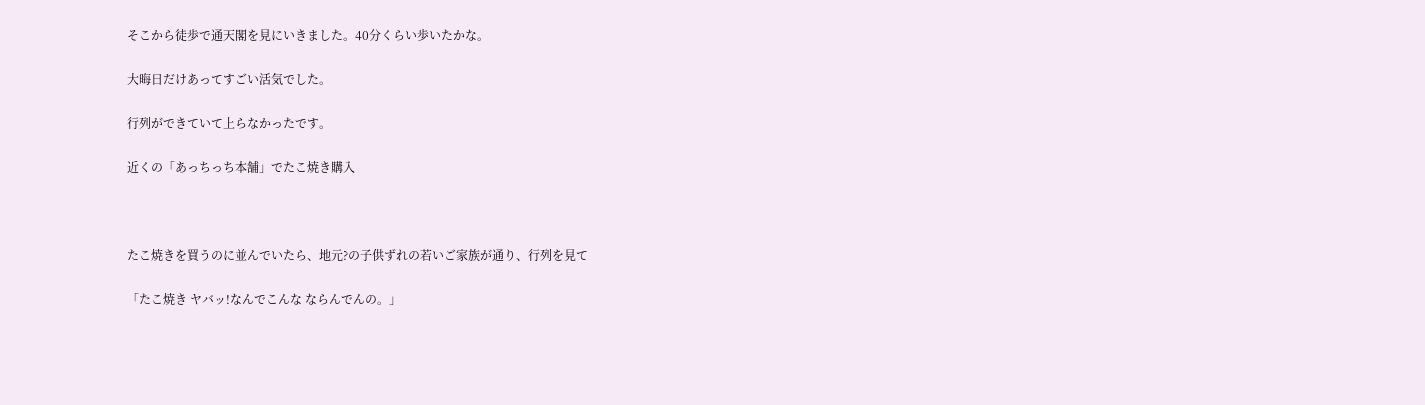そこから徒歩で通天閣を見にいきました。40分くらい歩いたかな。

大晦日だけあってすごい活気でした。

行列ができていて上らなかったです。

近くの「あっちっち本舗」でたこ焼き購入



たこ焼きを買うのに並んでいたら、地元?の子供ずれの若いご家族が通り、行列を見て

「たこ焼き ヤバッ!なんでこんな ならんでんの。」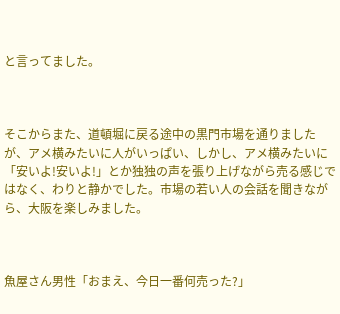と言ってました。



そこからまた、道頓堀に戻る途中の黒門市場を通りましたが、アメ横みたいに人がいっぱい、しかし、アメ横みたいに「安いよ!安いよ!」とか独独の声を張り上げながら売る感じではなく、わりと静かでした。市場の若い人の会話を聞きながら、大阪を楽しみました。



魚屋さん男性「おまえ、今日一番何売った?」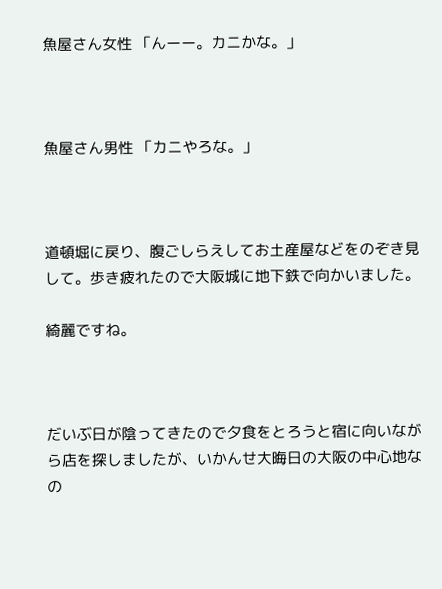魚屋さん女性 「んーー。カニかな。」



魚屋さん男性 「カニやろな。」



道頓堀に戻り、腹ごしらえしてお土産屋などをのぞき見して。歩き疲れたので大阪城に地下鉄で向かいました。

綺麗ですね。



だいぶ日が陰ってきたので夕食をとろうと宿に向いながら店を探しましたが、いかんせ大晦日の大阪の中心地なの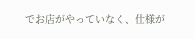でお店がやっていなく、仕様が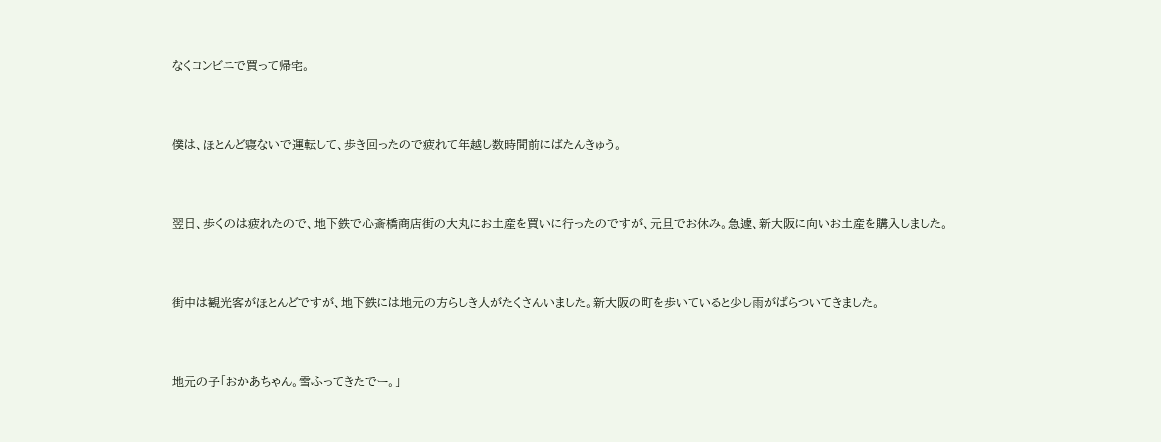なくコンビニで買って帰宅。



僕は、ほとんど寝ないで運転して、歩き回ったので疲れて年越し数時間前にばたんきゅう。



翌日、歩くのは疲れたので、地下鉄で心斎橋商店街の大丸にお土産を買いに行ったのですが、元旦でお休み。急遽、新大阪に向いお土産を購入しました。



街中は観光客がほとんどですが、地下鉄には地元の方らしき人がたくさんいました。新大阪の町を歩いていると少し雨がぱらついてきました。



地元の子「おかあちゃん。雪ふってきたでー。」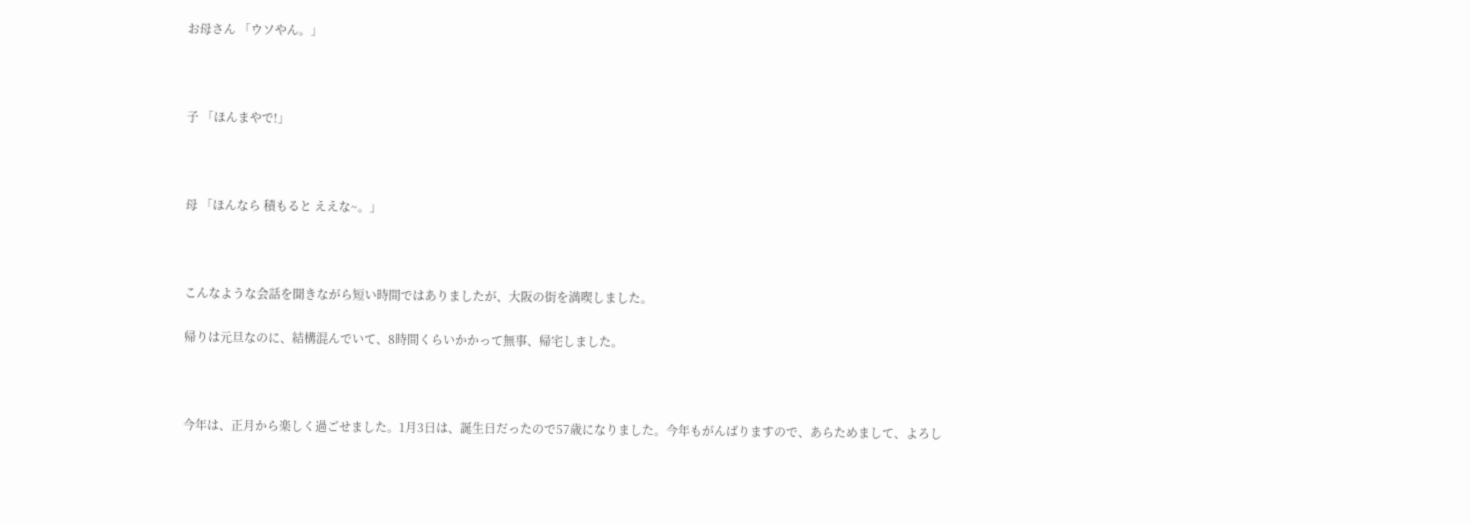お母さん 「ウソやん。」



子 「ほんまやで!」



母 「ほんなら 積もると ええな~。」



こんなような会話を聞きながら短い時間ではありましたが、大阪の街を満喫しました。

帰りは元旦なのに、結構混んでいて、8時間くらいかかって無事、帰宅しました。



今年は、正月から楽しく過ごせました。1月3日は、誕生日だったので57歳になりました。今年もがんばりますので、あらためまして、よろし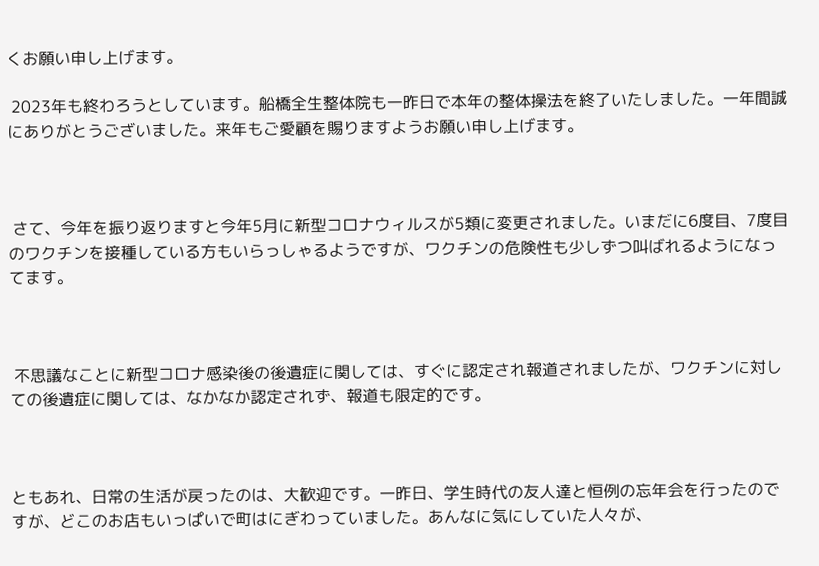くお願い申し上げます。

 2023年も終わろうとしています。船橋全生整体院も一昨日で本年の整体操法を終了いたしました。一年間誠にありがとうございました。来年もご愛顧を賜りますようお願い申し上げます。



 さて、今年を振り返りますと今年5月に新型コロナウィルスが5類に変更されました。いまだに6度目、7度目のワクチンを接種している方もいらっしゃるようですが、ワクチンの危険性も少しずつ叫ばれるようになってます。



 不思議なことに新型コロナ感染後の後遺症に関しては、すぐに認定され報道されましたが、ワクチンに対しての後遺症に関しては、なかなか認定されず、報道も限定的です。



ともあれ、日常の生活が戻ったのは、大歓迎です。一昨日、学生時代の友人達と恒例の忘年会を行ったのですが、どこのお店もいっぱいで町はにぎわっていました。あんなに気にしていた人々が、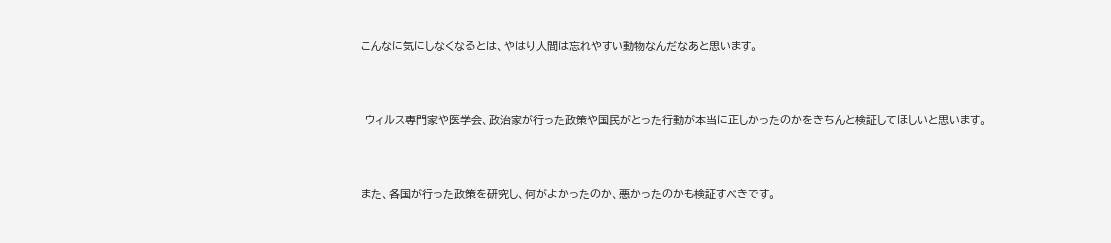こんなに気にしなくなるとは、やはり人間は忘れやすい動物なんだなあと思います。



 ウィルス専門家や医学会、政治家が行った政策や国民がとった行動が本当に正しかったのかをきちんと検証してほしいと思います。



また、各国が行った政策を研究し、何がよかったのか、悪かったのかも検証すべきです。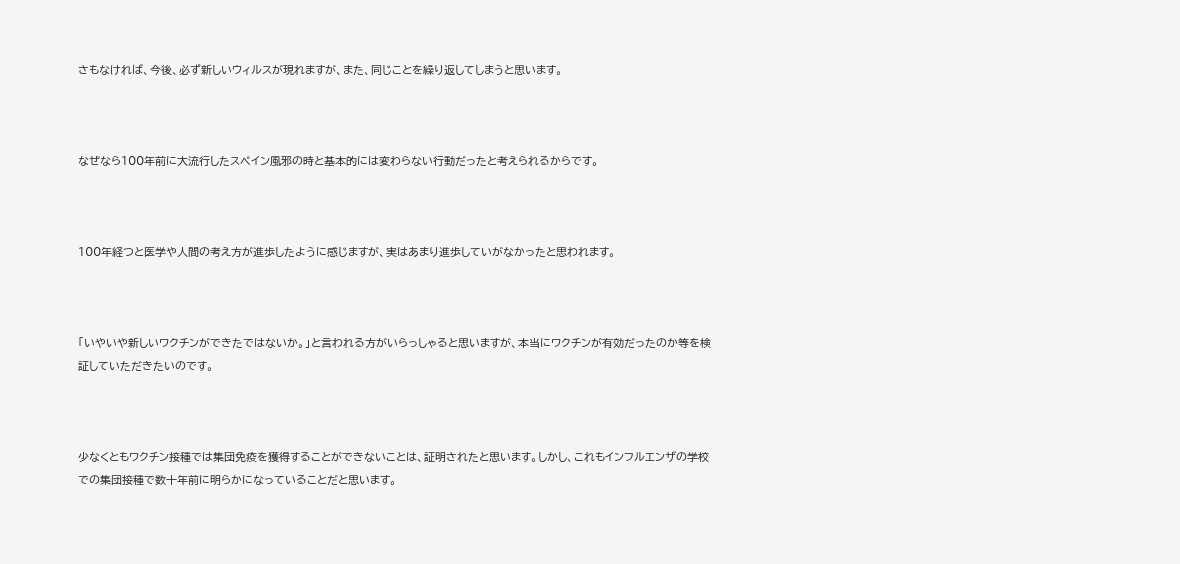さもなければ、今後、必ず新しいウィルスが現れますが、また、同じことを繰り返してしまうと思います。



なぜなら100年前に大流行したスペイン風邪の時と基本的には変わらない行動だったと考えられるからです。



100年経つと医学や人間の考え方が進歩したように感じますが、実はあまり進歩していがなかったと思われます。



「いやいや新しいワクチンができたではないか。」と言われる方がいらっしゃると思いますが、本当にワクチンが有効だったのか等を検証していただきたいのです。



少なくともワクチン接種では集団免疫を獲得することができないことは、証明されたと思います。しかし、これもインフルエンザの学校での集団接種で数十年前に明らかになっていることだと思います。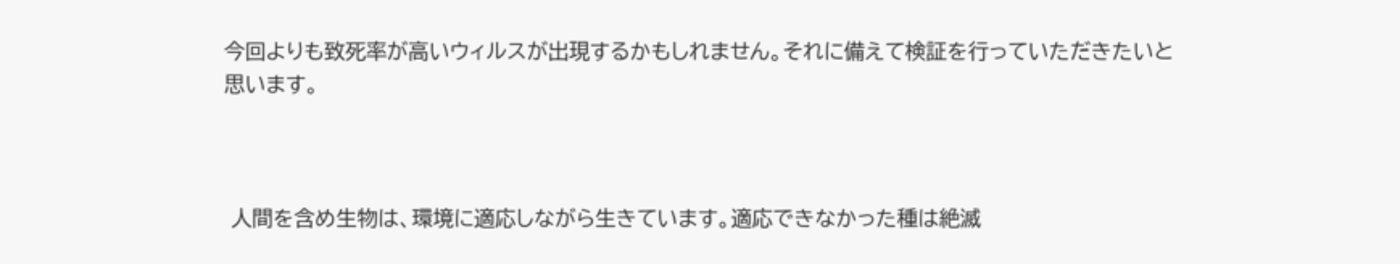今回よりも致死率が高いウィルスが出現するかもしれません。それに備えて検証を行っていただきたいと思います。



 人間を含め生物は、環境に適応しながら生きています。適応できなかった種は絶滅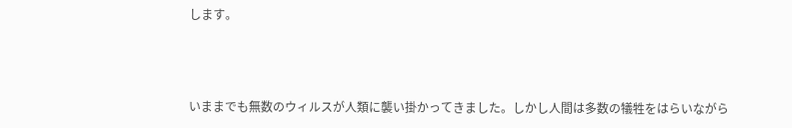します。



いままでも無数のウィルスが人類に襲い掛かってきました。しかし人間は多数の犠牲をはらいながら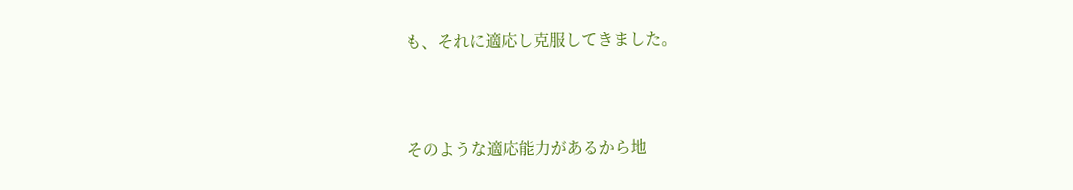も、それに適応し克服してきました。



そのような適応能力があるから地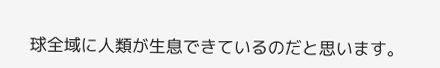球全域に人類が生息できているのだと思います。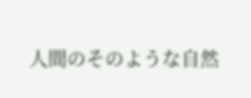人間のそのような自然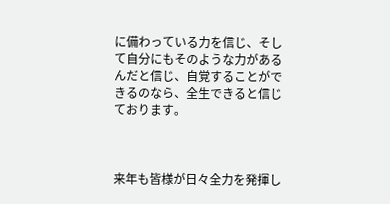に備わっている力を信じ、そして自分にもそのような力があるんだと信じ、自覚することができるのなら、全生できると信じております。



来年も皆様が日々全力を発揮し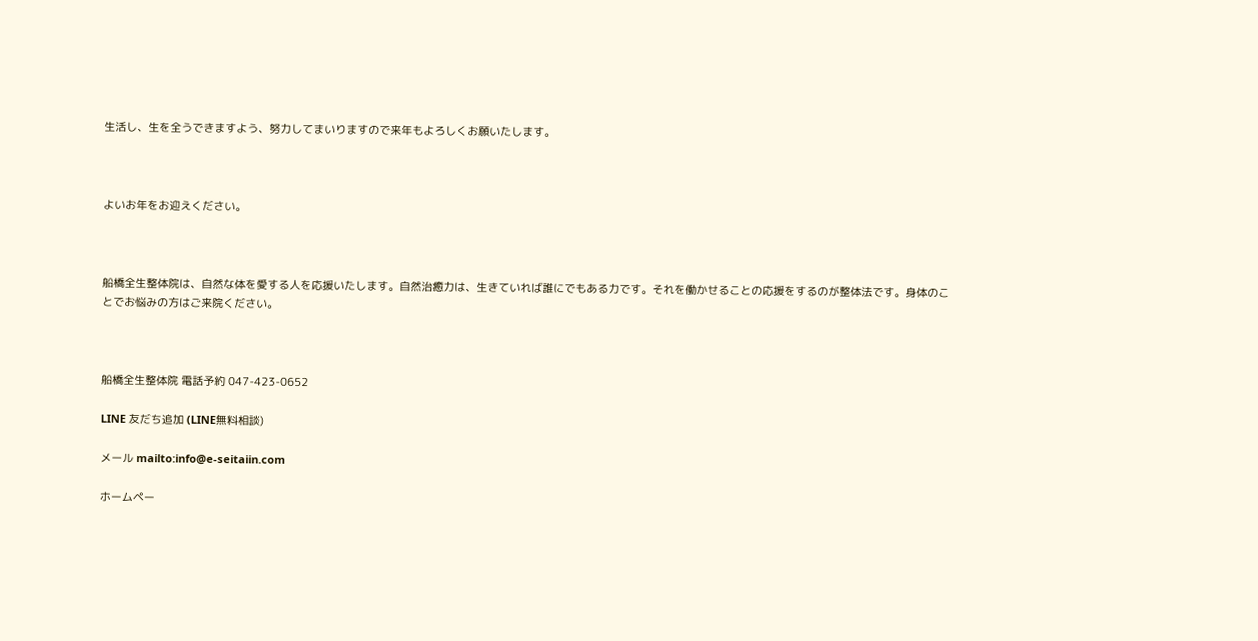生活し、生を全うできますよう、努力してまいりますので来年もよろしくお願いたします。



よいお年をお迎えください。



船橋全生整体院は、自然な体を愛する人を応援いたします。自然治癒力は、生きていれば誰にでもある力です。それを働かせることの応援をするのが整体法です。身体のことでお悩みの方はご来院ください。



船橋全生整体院 電話予約 047-423-0652

LINE 友だち追加 (LINE無料相談)

メール mailto:info@e-seitaiin.com

ホームペー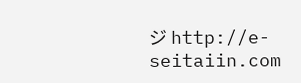ジ http://e-seitaiin.com